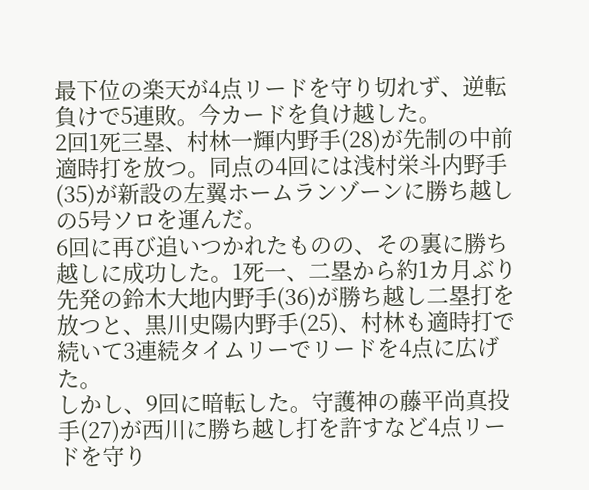最下位の楽天が4点リードを守り切れず、逆転負けで5連敗。今カードを負け越した。
2回1死三塁、村林一輝内野手(28)が先制の中前適時打を放つ。同点の4回には浅村栄斗内野手(35)が新設の左翼ホームランゾーンに勝ち越しの5号ソロを運んだ。
6回に再び追いつかれたものの、その裏に勝ち越しに成功した。1死一、二塁から約1カ月ぶり先発の鈴木大地内野手(36)が勝ち越し二塁打を放つと、黒川史陽内野手(25)、村林も適時打で続いて3連続タイムリーでリードを4点に広げた。
しかし、9回に暗転した。守護神の藤平尚真投手(27)が西川に勝ち越し打を許すなど4点リードを守り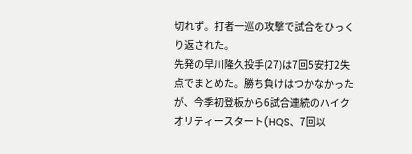切れず。打者一巡の攻撃で試合をひっくり返された。
先発の早川隆久投手(27)は7回5安打2失点でまとめた。勝ち負けはつかなかったが、今季初登板から6試合連続のハイクオリティースタート(HQS、7回以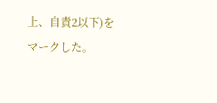上、自責2以下)をマークした。